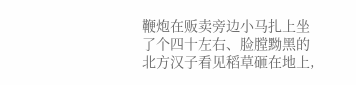鞭炮在贩卖旁边小马扎上坐了个四十左右、脸膛黝黑的北方汉子看见稻草砸在地上,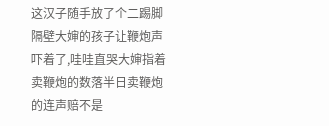这汉子随手放了个二踢脚隔壁大婶的孩子让鞭炮声吓着了,哇哇直哭大婶指着卖鞭炮的数落半日卖鞭炮的连声赔不是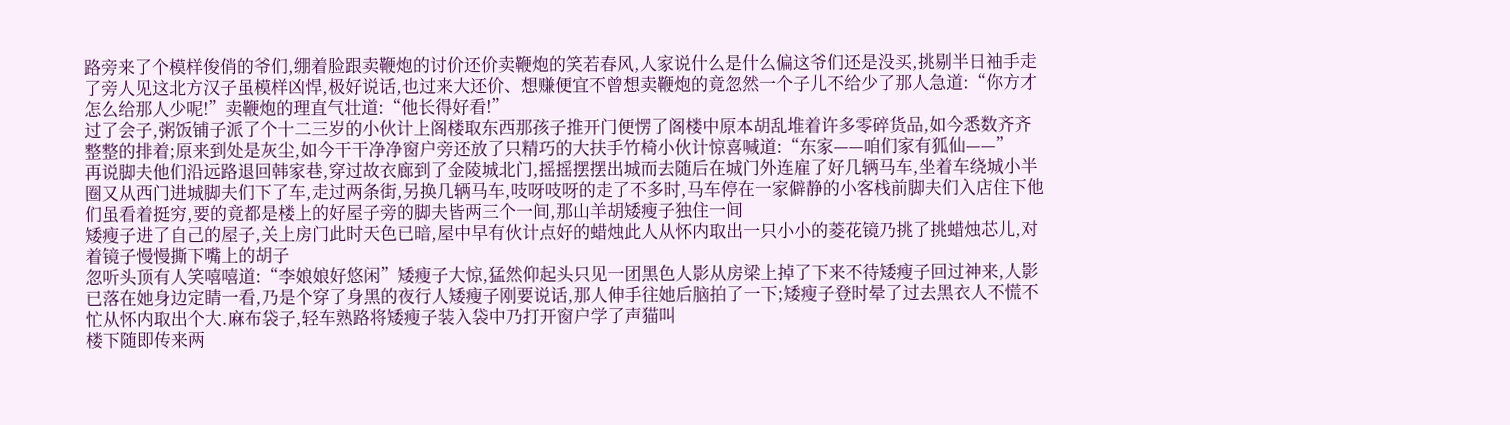路旁来了个模样俊俏的爷们,绷着脸跟卖鞭炮的讨价还价卖鞭炮的笑若春风,人家说什么是什么偏这爷们还是没买,挑剔半日袖手走了旁人见这北方汉子虽模样凶悍,极好说话,也过来大还价、想赚便宜不曾想卖鞭炮的竟忽然一个子儿不给少了那人急道:“你方才怎么给那人少呢!”卖鞭炮的理直气壮道:“他长得好看!”
过了会子,粥饭铺子派了个十二三岁的小伙计上阁楼取东西那孩子推开门便愣了阁楼中原本胡乱堆着许多零碎货品,如今悉数齐齐整整的排着;原来到处是灰尘,如今干干净净窗户旁还放了只精巧的大扶手竹椅小伙计惊喜喊道:“东家——咱们家有狐仙——”
再说脚夫他们沿远路退回韩家巷,穿过故衣廊到了金陵城北门,摇摇摆摆出城而去随后在城门外连雇了好几辆马车,坐着车绕城小半圈又从西门进城脚夫们下了车,走过两条街,另换几辆马车,吱呀吱呀的走了不多时,马车停在一家僻静的小客栈前脚夫们入店住下他们虽看着挺穷,要的竟都是楼上的好屋子旁的脚夫皆两三个一间,那山羊胡矮瘦子独住一间
矮瘦子进了自己的屋子,关上房门此时天色已暗,屋中早有伙计点好的蜡烛此人从怀内取出一只小小的菱花镜乃挑了挑蜡烛芯儿,对着镜子慢慢撕下嘴上的胡子
忽听头顶有人笑嘻嘻道:“李娘娘好悠闲”矮瘦子大惊,猛然仰起头只见一团黑色人影从房梁上掉了下来不待矮瘦子回过神来,人影已落在她身边定睛一看,乃是个穿了身黑的夜行人矮瘦子刚要说话,那人伸手往她后脑拍了一下;矮瘦子登时晕了过去黑衣人不慌不忙从怀内取出个大.麻布袋子,轻车熟路将矮瘦子装入袋中乃打开窗户学了声猫叫
楼下随即传来两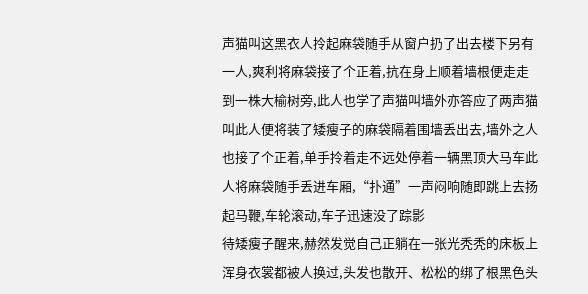声猫叫这黑衣人拎起麻袋随手从窗户扔了出去楼下另有一人,爽利将麻袋接了个正着,抗在身上顺着墙根便走走到一株大榆树旁,此人也学了声猫叫墙外亦答应了两声猫叫此人便将装了矮瘦子的麻袋隔着围墙丢出去,墙外之人也接了个正着,单手拎着走不远处停着一辆黑顶大马车此人将麻袋随手丢进车厢,“扑通”一声闷响随即跳上去扬起马鞭,车轮滚动,车子迅速没了踪影
待矮瘦子醒来,赫然发觉自己正躺在一张光秃秃的床板上浑身衣裳都被人换过,头发也散开、松松的绑了根黑色头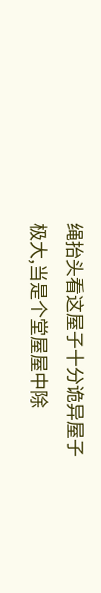绳抬头看这屋子十分诡异屋子极大,当是个堂屋屋中除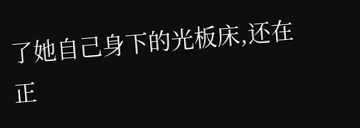了她自己身下的光板床,还在正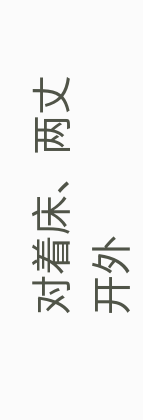对着床、两丈开外